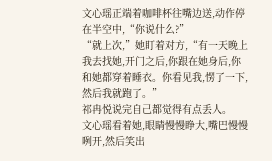文心瑶正端着咖啡杯往嘴边送,动作停在半空中,“你说什么?”
“就上次,”她盯着对方,“有一天晚上我去找她,开门之后,你跟在她身后,你和她都穿着睡衣。你看见我,愣了一下,然后我就跑了。”
祁冉悦说完自己都觉得有点丢人。
文心瑶看着她,眼睛慢慢睁大,嘴巴慢慢咧开,然后笑出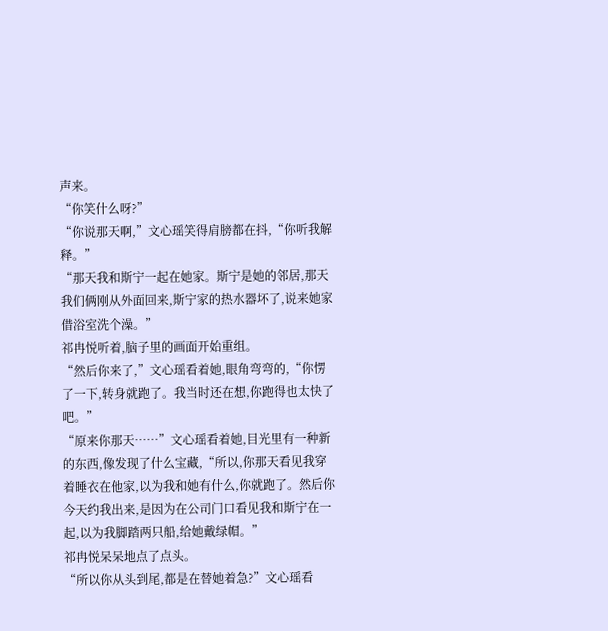声来。
“你笑什么呀?”
“你说那天啊,”文心瑶笑得肩膀都在抖,“你听我解释。”
“那天我和斯宁一起在她家。斯宁是她的邻居,那天我们俩刚从外面回来,斯宁家的热水器坏了,说来她家借浴室洗个澡。”
祁冉悦听着,脑子里的画面开始重组。
“然后你来了,”文心瑶看着她,眼角弯弯的,“你愣了一下,转身就跑了。我当时还在想,你跑得也太快了吧。”
“原来你那天……”文心瑶看着她,目光里有一种新的东西,像发现了什么宝藏,“所以,你那天看见我穿着睡衣在他家,以为我和她有什么,你就跑了。然后你今天约我出来,是因为在公司门口看见我和斯宁在一起,以为我脚踏两只船,给她戴绿帽。”
祁冉悦呆呆地点了点头。
“所以你从头到尾,都是在替她着急?”文心瑶看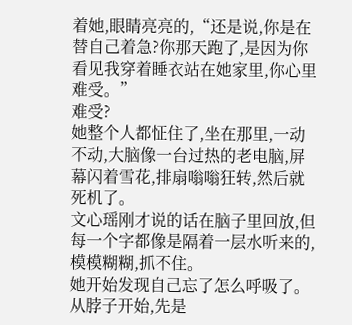着她,眼睛亮亮的,“还是说,你是在替自己着急?你那天跑了,是因为你看见我穿着睡衣站在她家里,你心里难受。”
难受?
她整个人都怔住了,坐在那里,一动不动,大脑像一台过热的老电脑,屏幕闪着雪花,排扇嗡嗡狂转,然后就死机了。
文心瑶刚才说的话在脑子里回放,但每一个字都像是隔着一层水听来的,模模糊糊,抓不住。
她开始发现自己忘了怎么呼吸了。
从脖子开始,先是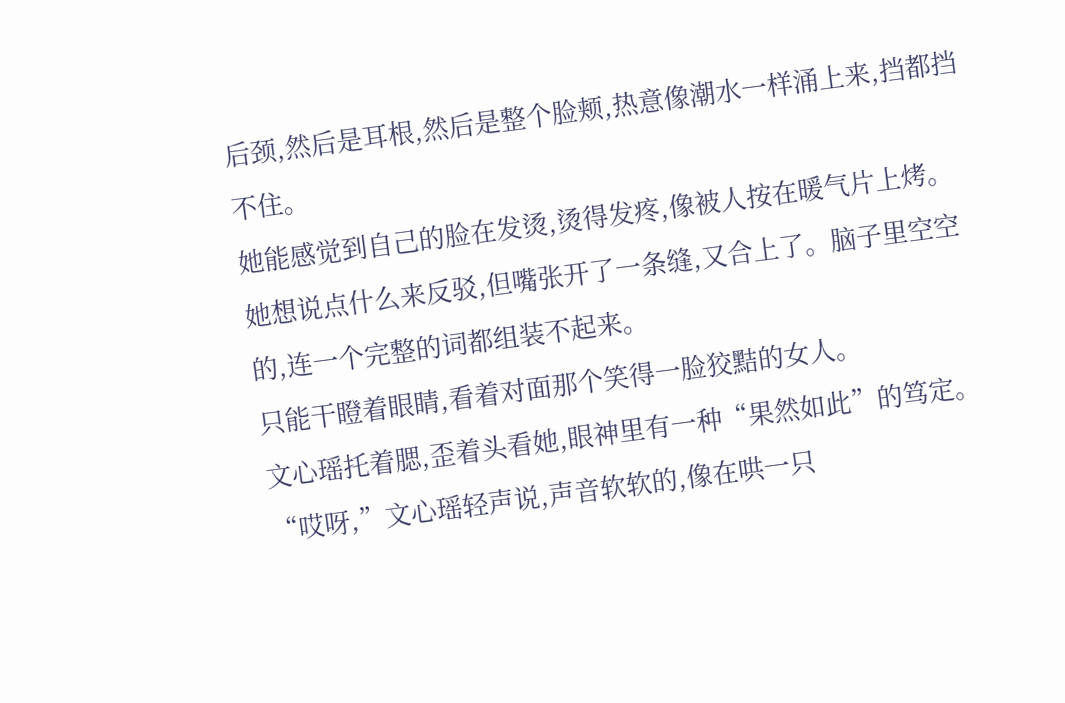后颈,然后是耳根,然后是整个脸颊,热意像潮水一样涌上来,挡都挡不住。
她能感觉到自己的脸在发烫,烫得发疼,像被人按在暖气片上烤。
她想说点什么来反驳,但嘴张开了一条缝,又合上了。脑子里空空的,连一个完整的词都组装不起来。
只能干瞪着眼睛,看着对面那个笑得一脸狡黠的女人。
文心瑶托着腮,歪着头看她,眼神里有一种“果然如此”的笃定。
“哎呀,”文心瑶轻声说,声音软软的,像在哄一只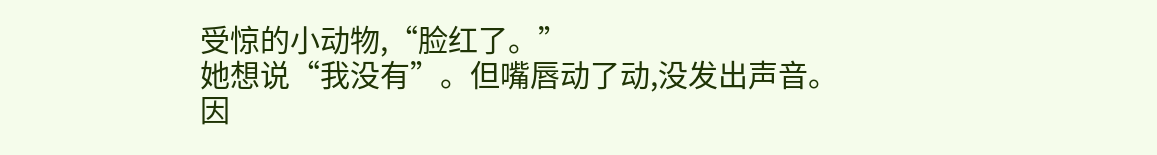受惊的小动物,“脸红了。”
她想说“我没有”。但嘴唇动了动,没发出声音。
因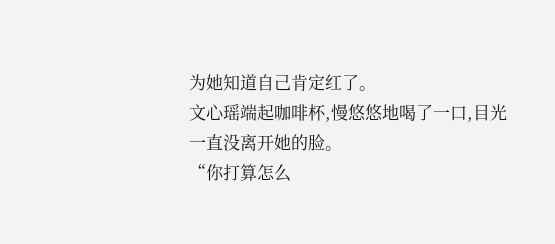为她知道自己肯定红了。
文心瑶端起咖啡杯,慢悠悠地喝了一口,目光一直没离开她的脸。
“你打算怎么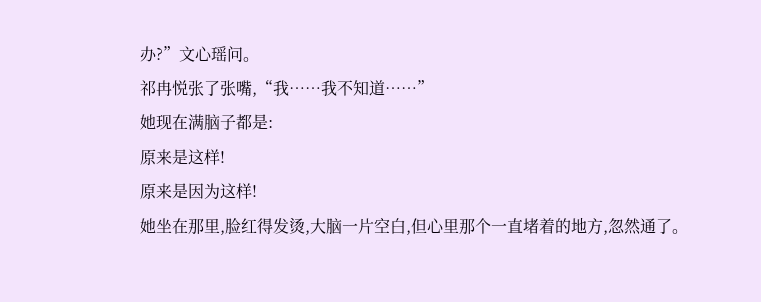办?”文心瑶问。
祁冉悦张了张嘴,“我……我不知道……”
她现在满脑子都是:
原来是这样!
原来是因为这样!
她坐在那里,脸红得发烫,大脑一片空白,但心里那个一直堵着的地方,忽然通了。